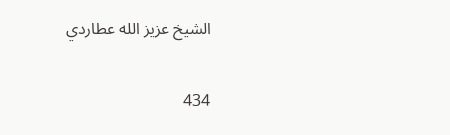الشيخ عزيز الله عطاردي

434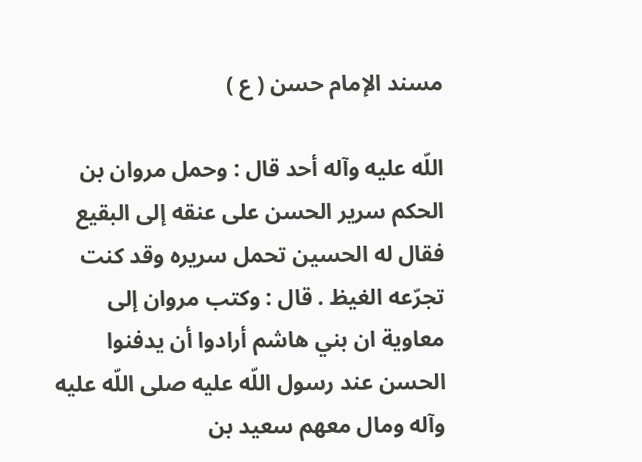مسند الإمام حسن ( ع )

اللّه عليه وآله أحد قال : وحمل مروان بن الحكم سرير الحسن على عنقه إلى البقيع فقال له الحسين تحمل سريره وقد كنت تجرّعه الغيظ . قال : وكتب مروان إلى معاوية ان بني هاشم أرادوا أن يدفنوا الحسن عند رسول اللّه عليه صلى اللّه عليه وآله ومال معهم سعيد بن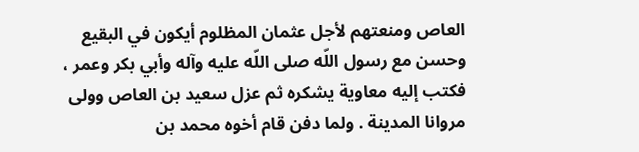العاص ومنعتهم لأجل عثمان المظلوم أيكون في البقيع وحسن مع رسول اللّه صلى اللّه عليه وآله وأبي بكر وعمر ، فكتب إليه معاوية يشكره ثم عزل سعيد بن العاص وولى مروانا المدينة . ولما دفن قام أخوه محمد بن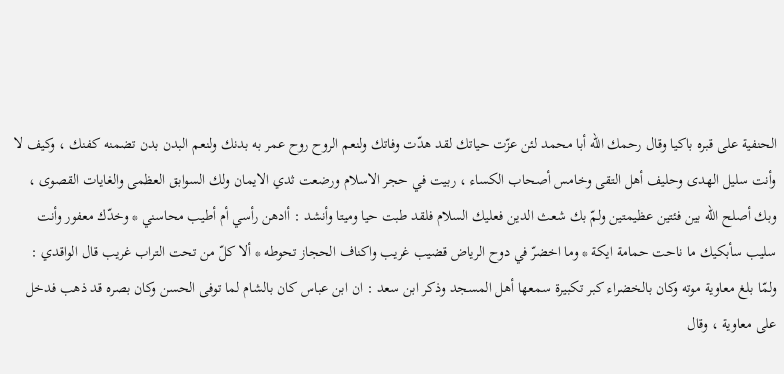الحنفية على قبره باكيا وقال رحمك اللّه أبا محمد لئن عزّت حياتك لقد هدّت وفاتك ولنعم الروح روح عمر به بدنك ولنعم البدن بدن تضمنه كفنك ، وكيف لا وأنت سليل الهدى وحليف أهل التقى وخامس أصحاب الكساء ، ربيت في حجر الاسلام ورضعت ثدي الايمان ولك السوابق العظمى والغايات القصوى ، وبك أصلح اللّه بين فئتين عظيمتين ولمّ بك شعث الدين فعليك السلام فلقد طبت حيا وميتا وأنشد : أادهن رأسي أم أطيب محاسني * وخدّك معفور وأنت سليب سأبكيك ما ناحت حمامة ايكة * وما اخضرّ في دوح الرياض قضيب غريب واكناف الحجاز تحوطه * ألا كلّ من تحت التراب غريب قال الواقدي : ولمّا بلغ معاوية موته وكان بالخضراء كبر تكبيرة سمعها أهل المسجد وذكر ابن سعد : ان ابن عباس كان بالشام لما توفى الحسن وكان بصره قد ذهب فدخل على معاوية ، وقال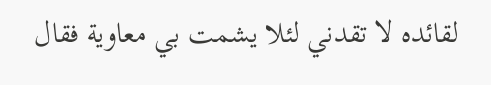لقائده لا تقدني لئلا يشمت بي معاوية فقال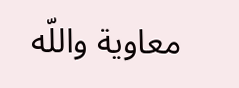معاوية واللّه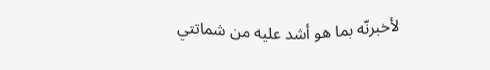لأخبرنّه بما هو أشد عليه من شماتتي